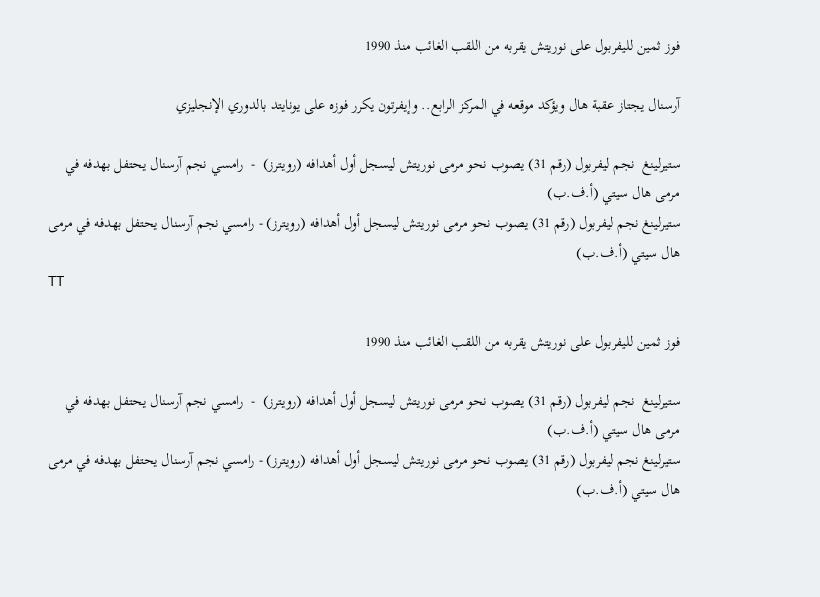فوز ثمين لليفربول على نوريتش يقربه من اللقب الغائب منذ 1990

آرسنال يجتاز عقبة هال ويؤكد موقعه في المركز الرابع.. وإيفرتون يكرر فوزه على يونايتد بالدوري الإنجليزي

ستيرلينغ  نجم ليفربول (رقم 31) يصوب نحو مرمى نوريتش ليسجل أول أهدافه (رويترز)  -  رامسي نجم آرسنال يحتفل بهدفه في مرمى هال سيتي (أ.ف.ب)
ستيرلينغ نجم ليفربول (رقم 31) يصوب نحو مرمى نوريتش ليسجل أول أهدافه (رويترز) - رامسي نجم آرسنال يحتفل بهدفه في مرمى هال سيتي (أ.ف.ب)
TT

فوز ثمين لليفربول على نوريتش يقربه من اللقب الغائب منذ 1990

ستيرلينغ  نجم ليفربول (رقم 31) يصوب نحو مرمى نوريتش ليسجل أول أهدافه (رويترز)  -  رامسي نجم آرسنال يحتفل بهدفه في مرمى هال سيتي (أ.ف.ب)
ستيرلينغ نجم ليفربول (رقم 31) يصوب نحو مرمى نوريتش ليسجل أول أهدافه (رويترز) - رامسي نجم آرسنال يحتفل بهدفه في مرمى هال سيتي (أ.ف.ب)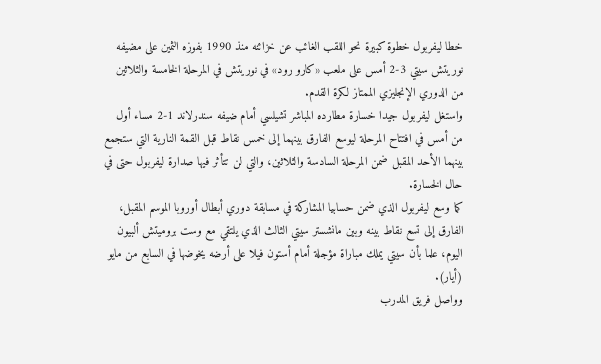خطا ليفربول خطوة كبيرة نحو اللقب الغائب عن خزائنه منذ 1990 بفوزه الثمين على مضيفه نوريتش سيتي 3-2 أمس على ملعب «كارو رود» في نوريتش في المرحلة الخامسة والثلاثين من الدوري الإنجليزي الممتاز لكرة القدم.
واستغل ليفربول جيدا خسارة مطارده المباشر تشيلسي أمام ضيفه سندرلاند 1-2 مساء أول من أمس في افتتاح المرحلة ليوسع الفارق بينهما إلى خمس نقاط قبل القمة النارية التي ستجمع بينهما الأحد المقبل ضمن المرحلة السادسة والثلاثين، والتي لن تتأثر فيها صدارة ليفربول حتى في حال الخسارة.
كما وسع ليفربول الذي ضمن حسابيا المشاركة في مسابقة دوري أبطال أوروبا الموسم المقبل، الفارق إلى تسع نقاط بينه وبين مانشستر سيتي الثالث الذي يلتقي مع وست بروميتش ألبيون اليوم، علما بأن سيتي يملك مباراة مؤجلة أمام أستون فيلا على أرضه يخوضها في السابع من مايو (أيار).
وواصل فريق المدرب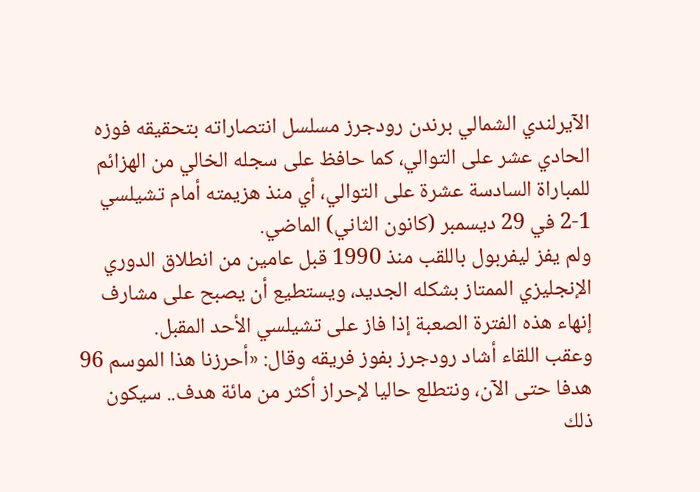الآيرلندي الشمالي برندن رودجرز مسلسل انتصاراته بتحقيقه فوزه الحادي عشر على التوالي، كما حافظ على سجله الخالي من الهزائم للمباراة السادسة عشرة على التوالي، أي منذ هزيمته أمام تشيلسي 1-2 في 29 ديسمبر (كانون الثاني) الماضي.
ولم يفز ليفربول باللقب منذ 1990 قبل عامين من انطلاق الدوري الإنجليزي الممتاز بشكله الجديد، ويستطيع أن يصبح على مشارف إنهاء هذه الفترة الصعبة إذا فاز على تشيلسي الأحد المقبل.
وعقب اللقاء أشاد رودجرز بفوز فريقه وقال: «أحرزنا هذا الموسم 96 هدفا حتى الآن، ونتطلع حاليا لإحراز أكثر من مائة هدف.. سيكون ذلك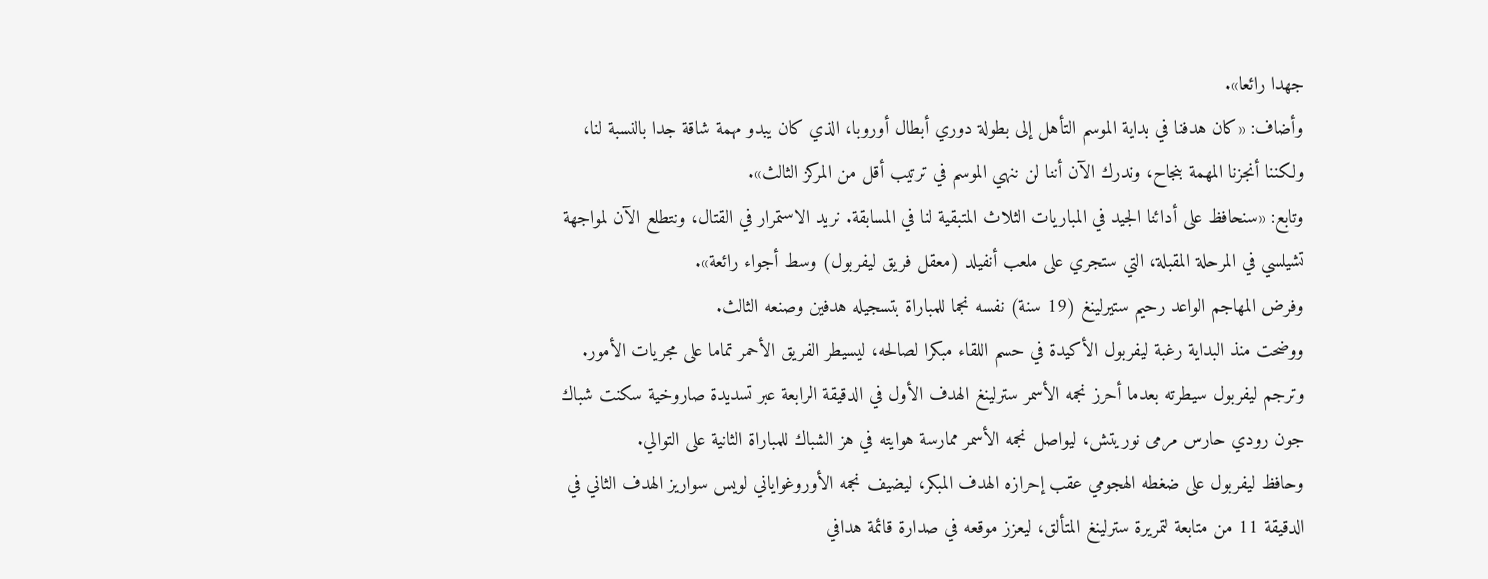جهدا رائعا».
وأضاف: «كان هدفنا في بداية الموسم التأهل إلى بطولة دوري أبطال أوروبا، الذي كان يبدو مهمة شاقة جدا بالنسبة لنا، ولكننا أنجزنا المهمة بنجاح، وندرك الآن أننا لن ننهي الموسم في ترتيب أقل من المركز الثالث».
وتابع: «سنحافظ على أدائنا الجيد في المباريات الثلاث المتبقية لنا في المسابقة. نريد الاستمرار في القتال، ونتطلع الآن لمواجهة تشيلسي في المرحلة المقبلة، التي ستجري على ملعب أنفيلد (معقل فريق ليفربول) وسط أجواء رائعة».
وفرض المهاجم الواعد رحيم ستيرلينغ (19 سنة) نفسه نجما للمباراة بتسجيله هدفين وصنعه الثالث.
ووضحت منذ البداية رغبة ليفربول الأكيدة في حسم اللقاء مبكرا لصالحه، ليسيطر الفريق الأحمر تماما على مجريات الأمور.
وترجم ليفربول سيطرته بعدما أحرز نجمه الأسمر سترلينغ الهدف الأول في الدقيقة الرابعة عبر تسديدة صاروخية سكنت شباك جون رودي حارس مرمى نوريتش، ليواصل نجمه الأسمر ممارسة هوايته في هز الشباك للمباراة الثانية على التوالي.
وحافظ ليفربول على ضغطه الهجومي عقب إحرازه الهدف المبكر، ليضيف نجمه الأوروغواياني لويس سواريز الهدف الثاني في الدقيقة 11 من متابعة لتمريرة سترلينغ المتألق، ليعزز موقعه في صدارة قائمة هدافي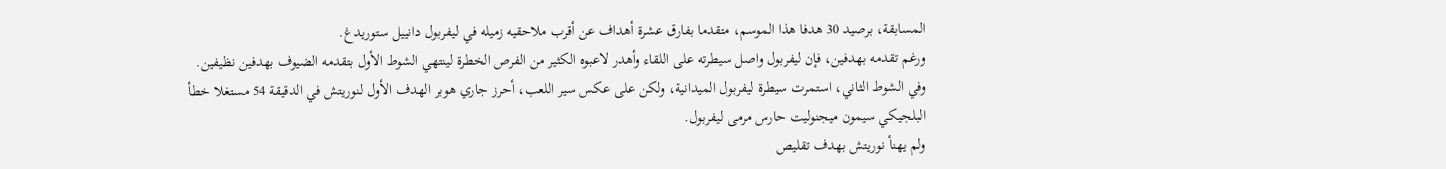المسابقة، برصيد 30 هدفا هذا الموسم، متقدما بفارق عشرة أهداف عن أقرب ملاحقيه زميله في ليفربول دانييل ستوريدغ.
ورغم تقدمه بهدفين، فإن ليفربول واصل سيطرته على اللقاء وأهدر لاعبوه الكثير من الفرص الخطرة لينتهي الشوط الأول بتقدمه الضيوف بهدفين نظيفين.
وفي الشوط الثاني، استمرت سيطرة ليفربول الميدانية، ولكن على عكس سير اللعب، أحرز جاري هوبر الهدف الأول لنوريتش في الدقيقة 54 مستغلا خطأ البلجيكي سيمون ميجنوليت حارس مرمى ليفربول.
ولم يهنأ نوريتش بهدف تقليص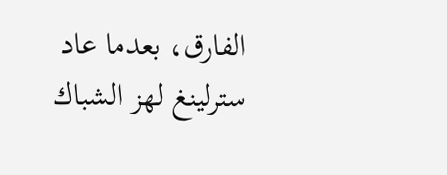الفارق، بعدما عاد سترلينغ لهز الشباك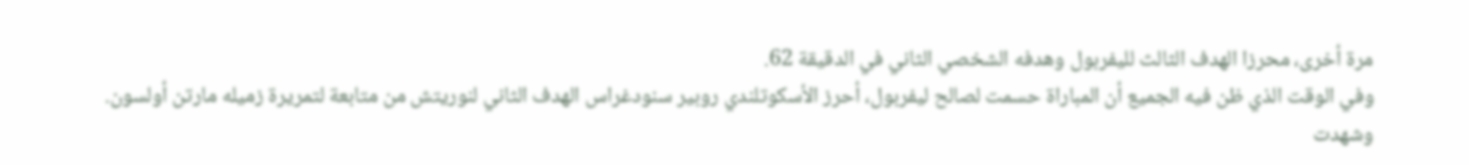مرة أخرى، محرزا الهدف الثالث لليفربول وهدفه الشخصي الثاني في الدقيقة 62.
وفي الوقت الذي ظن فيه الجميع أن المباراة حسمت لصالح ليفربول، أحرز الأسكوتلندي روبير سنودغراس الهدف الثاني لنوريتش من متابعة لتمريرة زميله مارتن أولسون.
وشهدت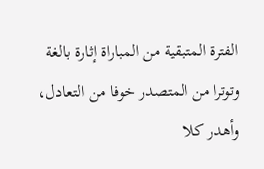الفترة المتبقية من المباراة إثارة بالغة وتوترا من المتصدر خوفا من التعادل، وأهدر كلا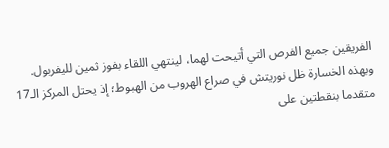الفريقين جميع الفرص التي أتيحت لهما، لينتهي اللقاء بفوز ثمين لليفربول.
وبهذه الخسارة ظل نوريتش في صراع الهروب من الهبوط؛ إذ يحتل المركز الـ17 متقدما بنقطتين على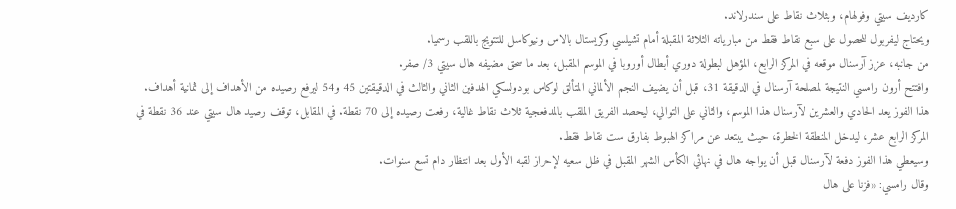كارديف سيتي وفولهام، وبثلاث نقاط على سندرلاند.
ويحتاج ليفربول للحصول على سبع نقاط فقط من مبارياته الثلاثة المقبلة أمام تشيلسي وكريستال بالاس ونيوكاسل للتتويج باللقب رسميا.
من جانبه، عزز آرسنال موقعه في المركز الرابع، المؤهل لبطولة دوري أبطال أوروبا في الموسم المقبل، بعد ما سحق مضيفه هال سيتي 3/ صفر.
وافتتح أرون رامسي النتيجة لمصلحة آرسنال في الدقيقة 31، قبل أن يضيف النجم الألماني المتألق لوكاس بودولسكي الهدفين الثاني والثالث في الدقيقتين 45 و54 ليرفع رصيده من الأهداف إلى ثمانية أهداف.
هذا الفوز يعد الحادي والعشرين لآرسنال هذا الموسم، والثاني على التوالي، ليحصد الفريق الملقب بالمدفعجية ثلاث نقاط غالية، رفعت رصيده إلى 70 نقطة. في المقابل، توقف رصيد هال سيتي عند 36 نقطة في المركز الرابع عشر، ليدخل المنطقة الخطرة، حيث يبتعد عن مراكز الهبوط بفارق ست نقاط فقط.
وسيعطي هذا الفوز دفعة لآرسنال قبل أن يواجه هال في نهائي الكأس الشهر المقبل في ظل سعيه لإحراز لقبه الأول بعد انتظار دام تسع سنوات.
وقال رامسي: «فزنا على هال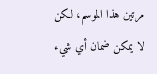مرتين هذا الموسم، لكن لا يمكن ضمان أي شيء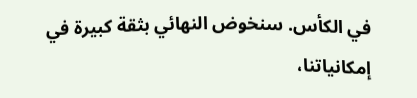في الكأس. سنخوض النهائي بثقة كبيرة في إمكانياتنا،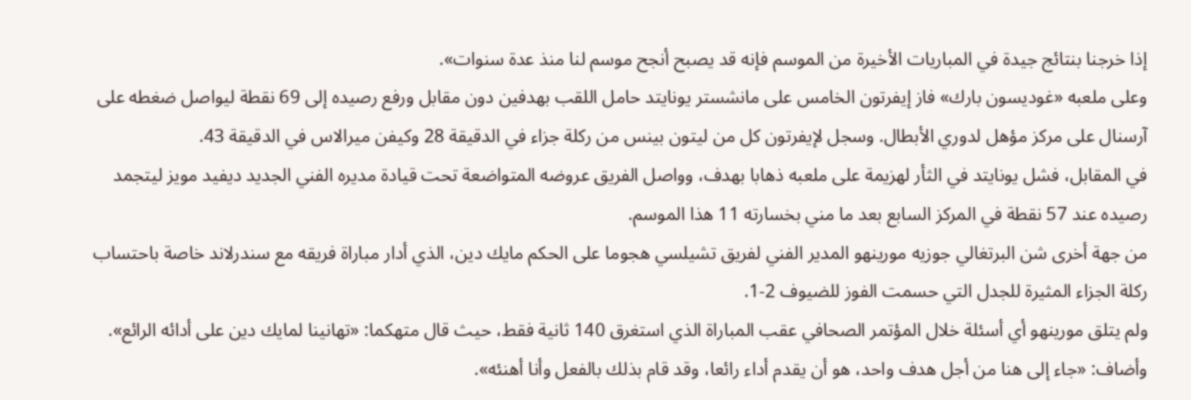إذا خرجنا بنتائج جيدة في المباريات الأخيرة من الموسم فإنه قد يصبح أنجح موسم لنا منذ عدة سنوات».
وعلى ملعبه «غوديسون بارك» فاز إيفرتون الخامس على مانشستر يونايتد حامل اللقب بهدفين دون مقابل ورفع رصيده إلى 69 نقطة ليواصل ضغطه على آرسنال على مركز مؤهل لدوري الأبطال. وسجل لإيفرتون كل من ليتون بينس من ركلة جزاء في الدقيقة 28 وكيفن ميرالاس في الدقيقة 43.
في المقابل، فشل يونايتد في الثأر لهزيمة على ملعبه ذهابا بهدف، وواصل الفريق عروضه المتواضعة تحت قيادة مديره الفني الجديد ديفيد مويز ليتجمد رصيده عند 57 نقطة في المركز السابع بعد ما مني بخسارته 11 هذا الموسم.
من جهة أخرى شن البرتغالي جوزيه مورينهو المدير الفني لفريق تشيلسي هجوما على الحكم مايك دين، الذي أدار مباراة فريقه مع سندرلاند خاصة باحتساب ركلة الجزاء المثيرة للجدل التي حسمت الفوز للضيوف 2-1.
ولم يتلق مورينهو أي أسئلة خلال المؤتمر الصحافي عقب المباراة الذي استغرق 140 ثانية فقط، حيث قال متهكما: «تهانينا لمايك دين على أدائه الرائع». وأضاف: «جاء إلى هنا من أجل هدف واحد، هو أن يقدم أداء رائعا، وقد قام بذلك بالفعل وأنا أهنئه».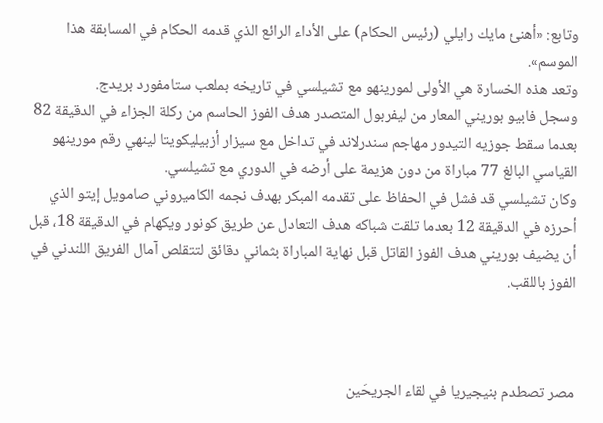وتابع: «أهنئ مايك رايلي (رئيس الحكام) على الأداء الرائع الذي قدمه الحكام في المسابقة هذا الموسم».
وتعد هذه الخسارة هي الأولى لمورينهو مع تشيلسي في تاريخه بملعب ستامفورد بريدج.
وسجل فابيو بوريني المعار من ليفربول المتصدر هدف الفوز الحاسم من ركلة الجزاء في الدقيقة 82 بعدما سقط جوزيه التيدور مهاجم سندرلاند في تداخل مع سيزار أزبيليكويتا لينهي رقم مورينهو القياسي البالغ 77 مباراة من دون هزيمة على أرضه في الدوري مع تشيلسي.
وكان تشيلسي قد فشل في الحفاظ على تقدمه المبكر بهدف نجمه الكاميروني صامويل إيتو الذي أحرزه في الدقيقة 12 بعدما تلقت شباكه هدف التعادل عن طريق كونور ويكهام في الدقيقة 18، قبل أن يضيف بوريني هدف الفوز القاتل قبل نهاية المباراة بثماني دقائق لتتقلص آمال الفريق اللندني في الفوز باللقب.



مصر تصطدم بنيجيريا في لقاء الجريحَين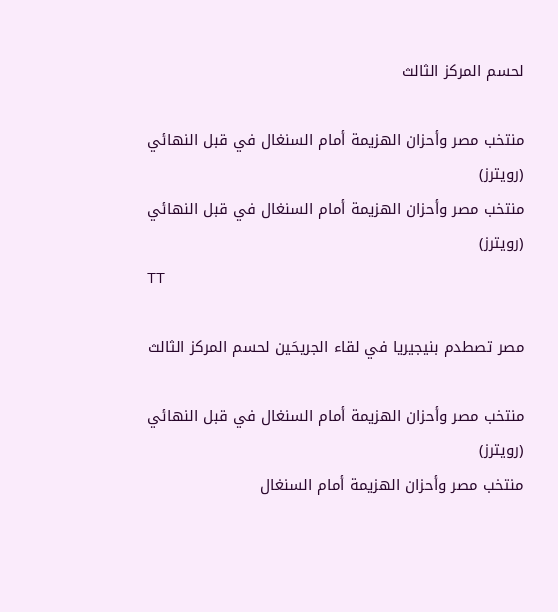لحسم المركز الثالث

منتخب مصر وأحزان الهزيمة أمام السنغال في قبل النهائي (رويترز)
منتخب مصر وأحزان الهزيمة أمام السنغال في قبل النهائي (رويترز)
TT

مصر تصطدم بنيجيريا في لقاء الجريحَين لحسم المركز الثالث

منتخب مصر وأحزان الهزيمة أمام السنغال في قبل النهائي (رويترز)
منتخب مصر وأحزان الهزيمة أمام السنغال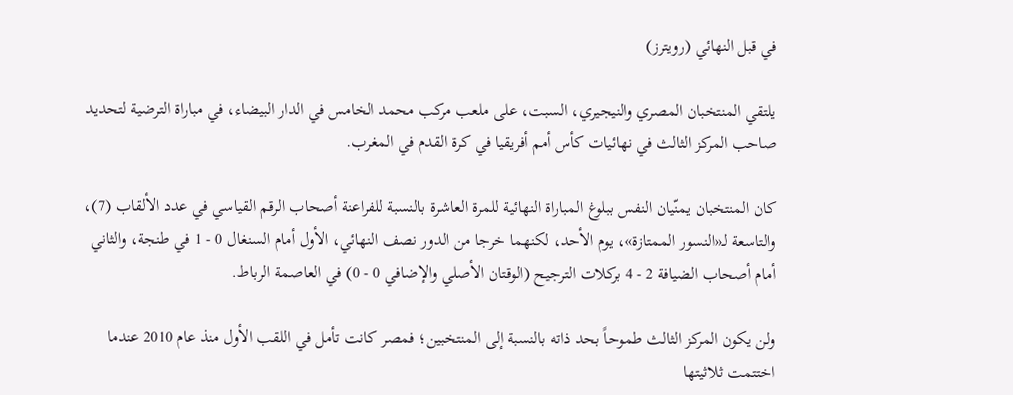في قبل النهائي (رويترز)

يلتقي المنتخبان المصري والنيجيري، السبت، على ملعب مركب محمد الخامس في الدار البيضاء، في مباراة الترضية لتحديد صاحب المركز الثالث في نهائيات كأس أمم أفريقيا في كرة القدم في المغرب.

كان المنتخبان يمنّيان النفس ببلوغ المباراة النهائية للمرة العاشرة بالنسبة للفراعنة أصحاب الرقم القياسي في عدد الألقاب (7)، والتاسعة لـ«النسور الممتازة»، يوم الأحد، لكنهما خرجا من الدور نصف النهائي، الأول أمام السنغال 0 - 1 في طنجة، والثاني أمام أصحاب الضيافة 2 - 4 بركلات الترجيح (الوقتان الأصلي والإضافي 0 - 0) في العاصمة الرباط.

ولن يكون المركز الثالث طموحاً بحد ذاته بالنسبة إلى المنتخبين؛ فمصر كانت تأمل في اللقب الأول منذ عام 2010 عندما اختتمت ثلاثيتها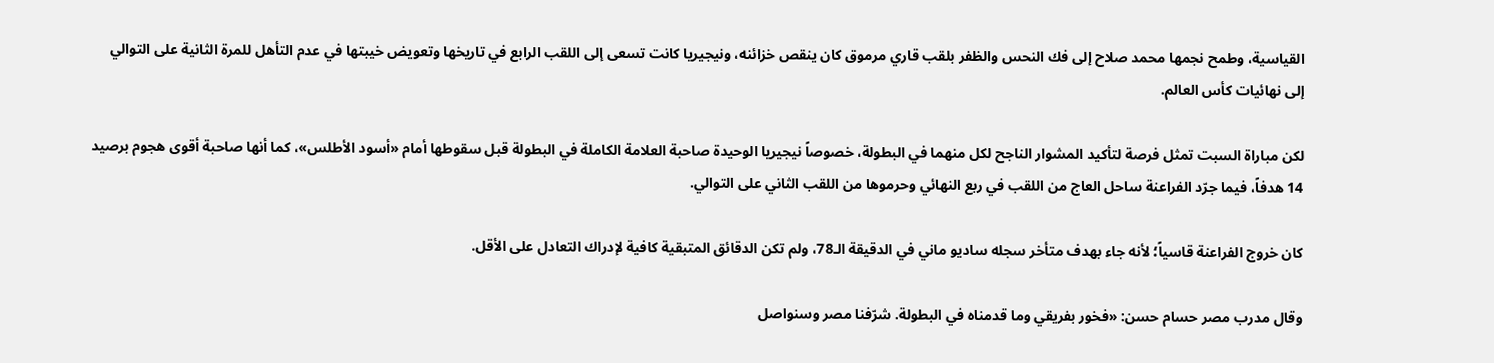القياسية، وطمح نجمها محمد صلاح إلى فك النحس والظفر بلقب قاري مرموق كان ينقص خزائنه، ونيجيريا كانت تسعى إلى اللقب الرابع في تاريخها وتعويض خيبتها في عدم التأهل للمرة الثانية على التوالي إلى نهائيات كأس العالم.

لكن مباراة السبت تمثل فرصة لتأكيد المشوار الناجح لكل منهما في البطولة، خصوصاً نيجيريا الوحيدة صاحبة العلامة الكاملة في البطولة قبل سقوطها أمام «أسود الأطلس»، كما أنها صاحبة أقوى هجوم برصيد 14 هدفاً، فيما جرّد الفراعنة ساحل العاج من اللقب في ربع النهائي وحرموها من اللقب الثاني على التوالي.

كان خروج الفراعنة قاسياً؛ لأنه جاء بهدف متأخر سجله ساديو ماني في الدقيقة الـ78، ولم تكن الدقائق المتبقية كافية لإدراك التعادل على الأقل.

وقال مدرب مصر حسام حسن: «فخور بفريقي وما قدمناه في البطولة. شرّفنا مصر وسنواصل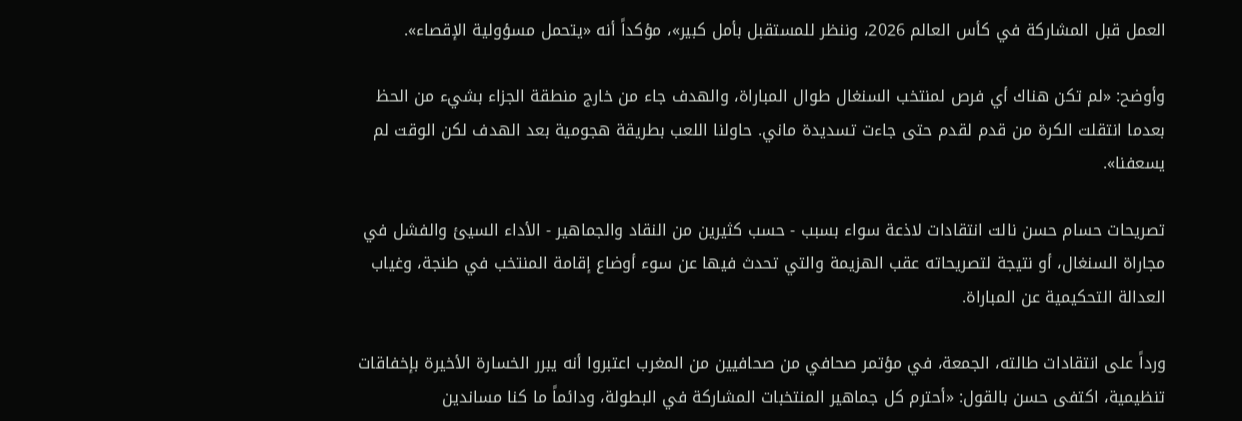العمل قبل المشاركة في كأس العالم 2026، وننظر للمستقبل بأمل كبير»، مؤكداً أنه «يتحمل مسؤولية الإقصاء».

وأوضح: «لم تكن هناك أي فرص لمنتخب السنغال طوال المباراة، والهدف جاء من خارج منطقة الجزاء بشيء من الحظ بعدما انتقلت الكرة من قدم لقدم حتى جاءت تسديدة ماني. حاولنا اللعب بطريقة هجومية بعد الهدف لكن الوقت لم يسعفنا».

تصريحات حسام حسن نالت انتقادات لاذعة سواء بسبب - حسب كثيرين من النقاد والجماهير - الأداء السيئ والفشل في مجاراة السنغال، أو نتيجة لتصريحاته عقب الهزيمة والتي تحدث فيها عن سوء أوضاع إقامة المنتخب في طنجة، وغياب العدالة التحكيمية عن المباراة.

ورداً على انتقادات طالته، الجمعة، في مؤتمر صحافي من صحافيين من المغرب اعتبروا أنه يبرر الخسارة الأخيرة بإخفاقات تنظيمية، اكتفى حسن بالقول: «أحترم كل جماهير المنتخبات المشاركة في البطولة، ودائماً ما كنا مساندين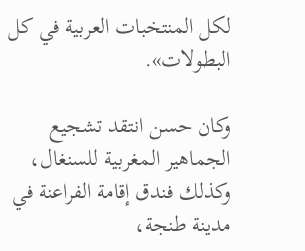لكل المنتخبات العربية في كل البطولات».

وكان حسن انتقد تشجيع الجماهير المغربية للسنغال، وكذلك فندق إقامة الفراعنة في مدينة طنجة،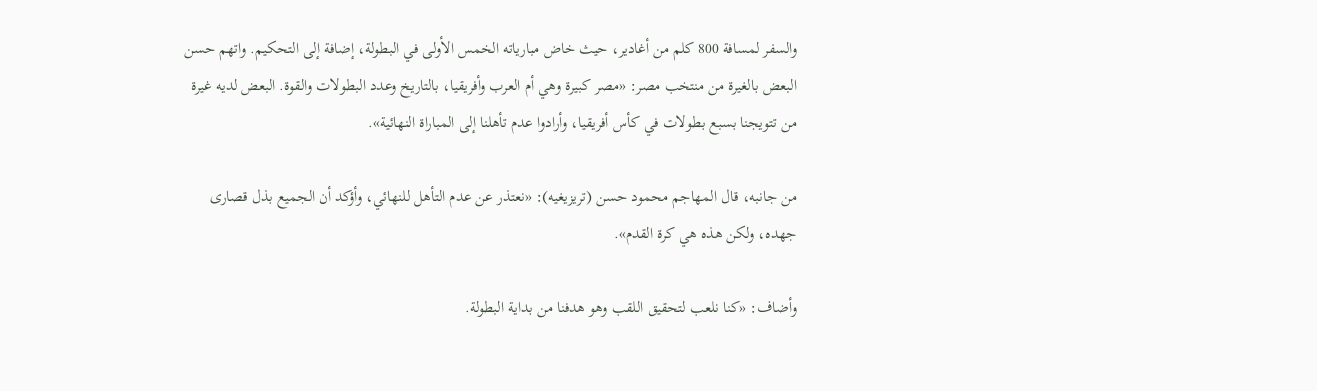والسفر لمسافة 800 كلم من أغادير، حيث خاض مبارياته الخمس الأولى في البطولة، إضافة إلى التحكيم. واتهم حسن البعض بالغيرة من منتخب مصر: «مصر كبيرة وهي أم العرب وأفريقيا، بالتاريخ وعدد البطولات والقوة. البعض لديه غيرة من تتويجنا بسبع بطولات في كأس أفريقيا، وأرادوا عدم تأهلنا إلى المباراة النهائية».

من جانبه، قال المهاجم محمود حسن (تريزيغيه): «نعتذر عن عدم التأهل للنهائي، وأؤكد أن الجميع بذل قصارى جهده، ولكن هذه هي كرة القدم».

وأضاف: «كنا نلعب لتحقيق اللقب وهو هدفنا من بداية البطولة.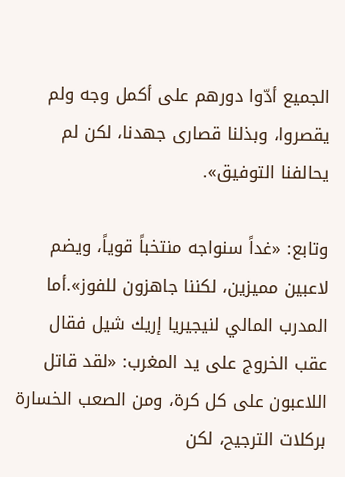الجميع أدّوا دورهم على أكمل وجه ولم يقصروا، وبذلنا قصارى جهدنا، لكن لم يحالفنا التوفيق».

وتابع: «غداً سنواجه منتخباً قوياً، ويضم لاعبين مميزين، لكننا جاهزون للفوز».أما المدرب المالي لنيجيريا إريك شيل فقال عقب الخروج على يد المغرب: «لقد قاتل اللاعبون على كل كرة، ومن الصعب الخسارة بركلات الترجيح، لكن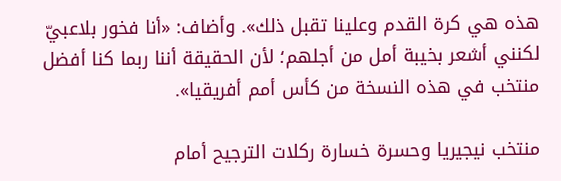هذه هي كرة القدم وعلينا تقبل ذلك». وأضاف: «أنا فخور بلاعبيّ لكنني أشعر بخيبة أمل من أجلهم؛ لأن الحقيقة أننا ربما كنا أفضل منتخب في هذه النسخة من كأس أمم أفريقيا».

منتخب نيجيريا وحسرة خسارة ركلات الترجيح أمام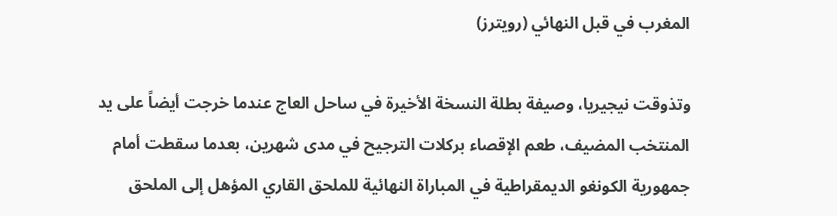المغرب في قبل النهائي (رويترز)

وتذوقت نيجيريا، وصيفة بطلة النسخة الأخيرة في ساحل العاج عندما خرجت أيضاً على يد المنتخب المضيف، طعم الإقصاء بركلات الترجيح في مدى شهرين، بعدما سقطت أمام جمهورية الكونغو الديمقراطية في المباراة النهائية للملحق القاري المؤهل إلى الملحق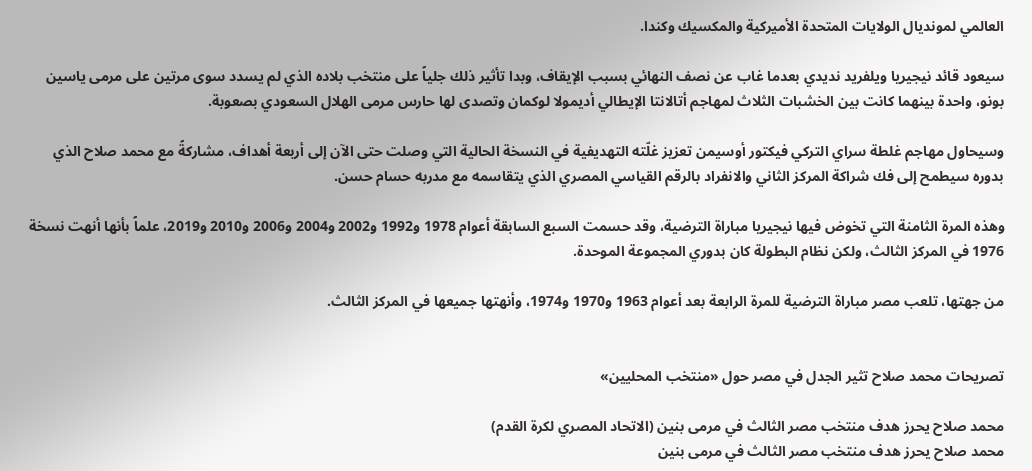العالمي لمونديال الولايات المتحدة الأميركية والمكسيك وكندا.

سيعود قائد نيجيريا ويلفريد نديدي بعدما غاب عن نصف النهائي بسبب الإيقاف، وبدا تأثير ذلك جلياً على منتخب بلاده الذي لم يسدد سوى مرتين على مرمى ياسين بونو، واحدة بينهما كانت بين الخشبات الثلاث لمهاجم أتالانتا الإيطالي أديمولا لوكمان وتصدى لها حارس مرمى الهلال السعودي بصعوبة.

وسيحاول مهاجم غلطة سراي التركي فيكتور أوسيمن تعزيز غلّته التهديفية في النسخة الحالية التي وصلت حتى الآن إلى أربعة أهداف، مشاركةً مع محمد صلاح الذي بدوره سيطمح إلى فك شراكة المركز الثاني والانفراد بالرقم القياسي المصري الذي يتقاسمه مع مدربه حسام حسن.

وهذه المرة الثامنة التي تخوض فيها نيجيريا مباراة الترضية، وقد حسمت السبع السابقة أعوام 1978 و1992 و2002 و2004 و2006 و2010 و2019، علماً بأنها أنهت نسخة 1976 في المركز الثالث، ولكن نظام البطولة كان بدوري المجموعة الموحدة.

من جهتها، تلعب مصر مباراة الترضية للمرة الرابعة بعد أعوام 1963 و1970 و1974، وأنهتها جميعها في المركز الثالث.


تصريحات محمد صلاح تثير الجدل في مصر حول «منتخب المحليين»

محمد صلاح يحرز هدف منتخب مصر الثالث في مرمى بنين (الاتحاد المصري لكرة القدم)
محمد صلاح يحرز هدف منتخب مصر الثالث في مرمى بنين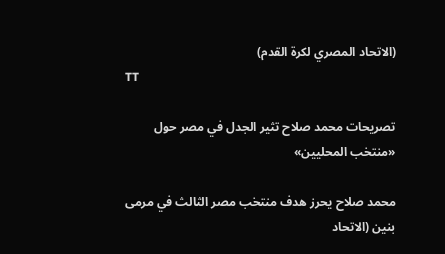(الاتحاد المصري لكرة القدم)
TT

تصريحات محمد صلاح تثير الجدل في مصر حول «منتخب المحليين»

محمد صلاح يحرز هدف منتخب مصر الثالث في مرمى بنين (الاتحاد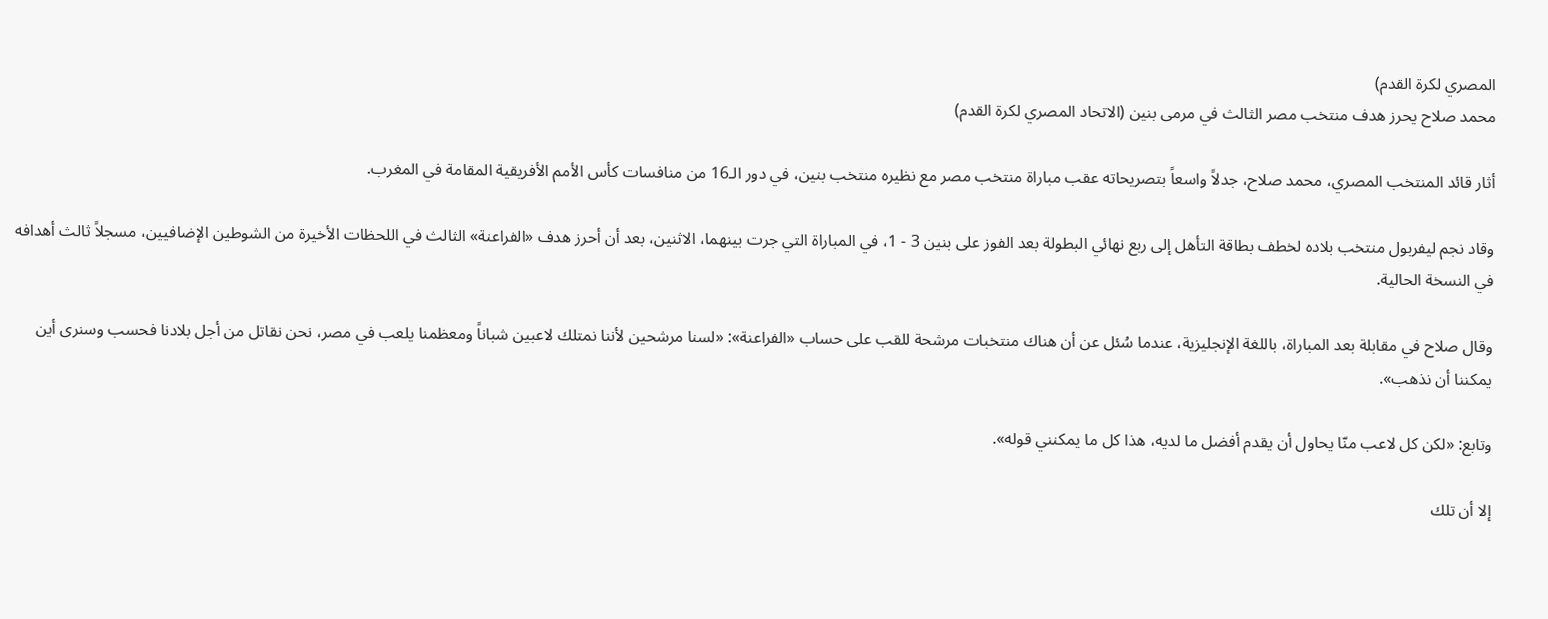المصري لكرة القدم)
محمد صلاح يحرز هدف منتخب مصر الثالث في مرمى بنين (الاتحاد المصري لكرة القدم)

أثار قائد المنتخب المصري، محمد صلاح، جدلاً واسعاً بتصريحاته عقب مباراة منتخب مصر مع نظيره منتخب بنين، في دور الـ16 من منافسات كأس الأمم الأفريقية المقامة في المغرب.

وقاد نجم ليفربول منتخب بلاده لخطف بطاقة التأهل إلى ربع نهائي البطولة بعد الفوز على بنين 3 - 1، في المباراة التي جرت بينهما، الاثنين، بعد أن أحرز هدف «الفراعنة» الثالث في اللحظات الأخيرة من الشوطين الإضافيين، مسجلاً ثالث أهدافه في النسخة الحالية.

وقال صلاح في مقابلة بعد المباراة، باللغة الإنجليزية، عندما سُئل عن أن هناك منتخبات مرشحة للقب على حساب «الفراعنة»: «لسنا مرشحين لأننا نمتلك لاعبين شباناً ومعظمنا يلعب في مصر، نحن نقاتل من أجل بلادنا فحسب وسنرى أين يمكننا أن نذهب».

وتابع: «لكن كل لاعب منّا يحاول أن يقدم أفضل ما لديه، هذا كل ما يمكنني قوله».

إلا أن تلك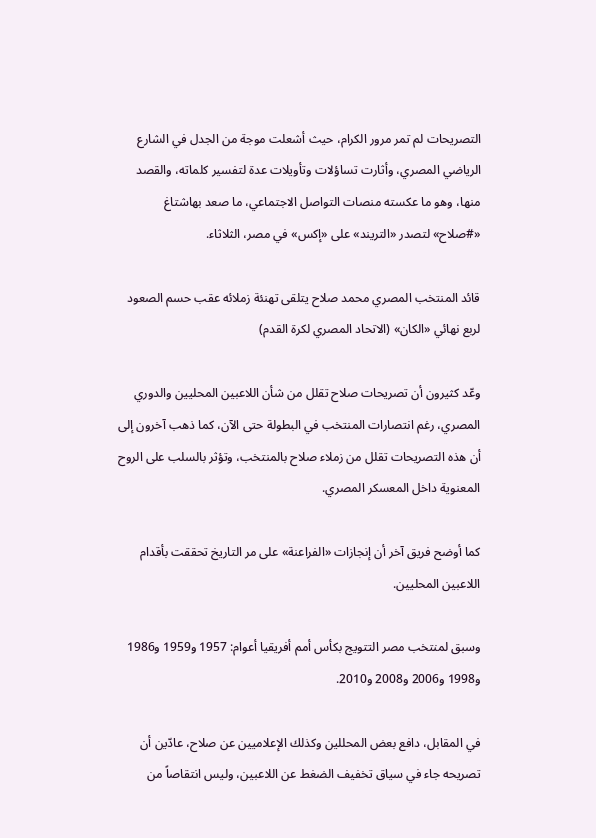التصريحات لم تمر مرور الكرام، حيث أشعلت موجة من الجدل في الشارع الرياضي المصري، وأثارت تساؤلات وتأويلات عدة لتفسير كلماته، والقصد منها، وهو ما عكسته منصات التواصل الاجتماعي، ما صعد بهاشتاغ «#صلاح» لتصدر «التريند» على «إكس» في مصر، الثلاثاء.

قائد المنتخب المصري محمد صلاح يتلقى تهنئة زملائه عقب حسم الصعود لربع نهائي «الكان» (الاتحاد المصري لكرة القدم)

وعّد كثيرون أن تصريحات صلاح تقلل من شأن اللاعبين المحليين والدوري المصري، رغم انتصارات المنتخب في البطولة حتى الآن، كما ذهب آخرون إلى أن هذه التصريحات تقلل من زملاء صلاح بالمنتخب، وتؤثر بالسلب على الروح المعنوية داخل المعسكر المصري.

كما أوضح فريق آخر أن إنجازات «الفراعنة» على مر التاريخ تحققت بأقدام اللاعبين المحليين.

وسبق لمنتخب مصر التتويج بكأس أمم أفريقيا أعوام: 1957 و1959 و1986 و1998 و2006 و2008 و2010.

في المقابل، دافع بعض المحللين وكذلك الإعلاميين عن صلاح، عادّين أن تصريحه جاء في سياق تخفيف الضغط عن اللاعبين، وليس انتقاصاً من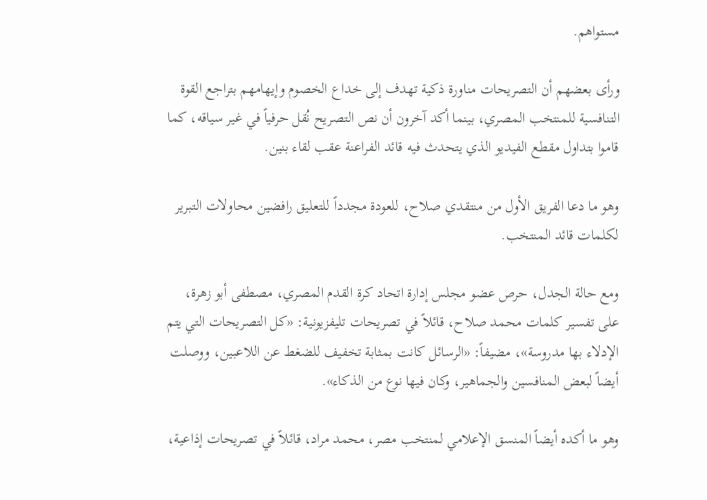مستواهم.

ورأى بعضهم أن التصريحات مناورة ذكية تهدف إلى خداع الخصوم وإيهامهم بتراجع القوة التنافسية للمنتخب المصري، بينما أكد آخرون أن نص التصريح نُقل حرفياً في غير سياقه، كما قاموا بتداول مقطع الفيديو الذي يتحدث فيه قائد الفراعنة عقب لقاء بنين.

وهو ما دعا الفريق الأول من منتقدي صلاح، للعودة مجدداً للتعليق رافضين محاولات التبرير لكلمات قائد المنتخب.

ومع حالة الجدل، حرص عضو مجلس إدارة اتحاد كرة القدم المصري، مصطفى أبو زهرة، على تفسير كلمات محمد صلاح، قائلاً في تصريحات تليفزيونية: «كل التصريحات التي يتم الإدلاء بها مدروسة»، مضيفاً: «الرسائل كانت بمثابة تخفيف للضغط عن اللاعبين، ووصلت أيضاً لبعض المنافسين والجماهير، وكان فيها نوع من الذكاء».

وهو ما أكده أيضاً المنسق الإعلامي لمنتخب مصر، محمد مراد، قائلاً في تصريحات إذاعية،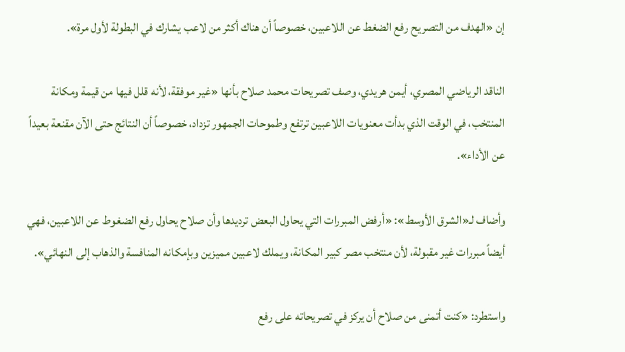إن «الهدف من التصريح رفع الضغط عن اللاعبين، خصوصاً أن هناك أكثر من لاعب يشارك في البطولة لأول مرة».

الناقد الرياضي المصري، أيمن هريدي، وصف تصريحات محمد صلاح بأنها «غير موفقة، لأنه قلل فيها من قيمة ومكانة المنتخب، في الوقت الذي بدأت معنويات اللاعبين ترتفع وطموحات الجمهور تزداد، خصوصاً أن النتائج حتى الآن مقنعة بعيداً عن الأداء».

وأضاف لـ«الشرق الأوسط»: «أرفض المبررات التي يحاول البعض ترديدها وأن صلاح يحاول رفع الضغوط عن اللاعبين، فهي أيضاً مبررات غير مقبولة، لأن منتخب مصر كبير المكانة، ويملك لاعبين مميزين وبإمكانه المنافسة والذهاب إلى النهائي».

واستطرد: «كنت أتمنى من صلاح أن يركز في تصريحاته على رفع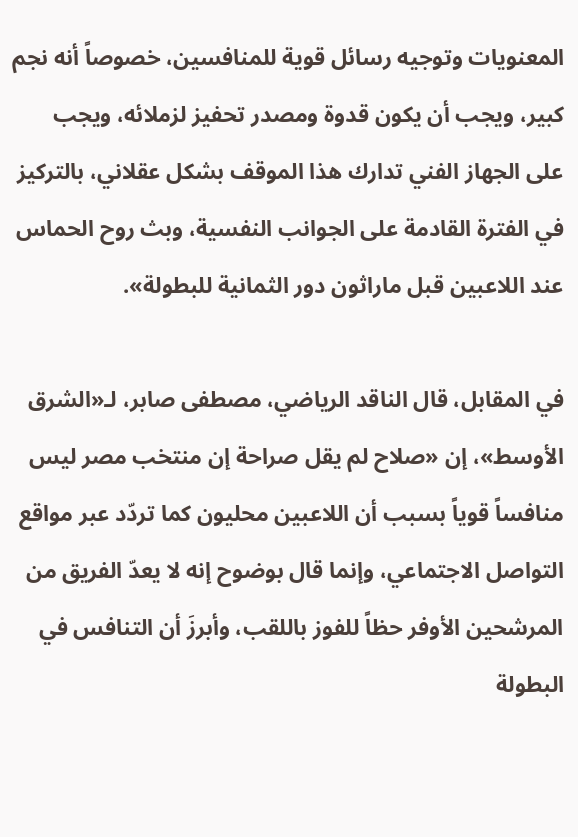المعنويات وتوجيه رسائل قوية للمنافسين، خصوصاً أنه نجم كبير، ويجب أن يكون قدوة ومصدر تحفيز لزملائه، ويجب على الجهاز الفني تدارك هذا الموقف بشكل عقلاني، بالتركيز في الفترة القادمة على الجوانب النفسية، وبث روح الحماس عند اللاعبين قبل ماراثون دور الثمانية للبطولة».

في المقابل، قال الناقد الرياضي، مصطفى صابر، لـ«الشرق الأوسط»، إن «صلاح لم يقل صراحة إن منتخب مصر ليس منافساً قوياً بسبب أن اللاعبين محليون كما تردّد عبر مواقع التواصل الاجتماعي، وإنما قال بوضوح إنه لا يعدّ الفريق من المرشحين الأوفر حظاً للفوز باللقب، وأبرزَ أن التنافس في البطولة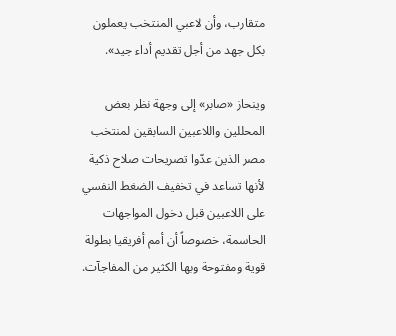متقارب، وأن لاعبي المنتخب يعملون بكل جهد من أجل تقديم أداء جيد».

وينحاز «صابر» إلى وجهة نظر بعض المحللين واللاعبين السابقين لمنتخب مصر الذين عدّوا تصريحات صلاح ذكية لأنها تساعد في تخفيف الضغط النفسي على اللاعبين قبل دخول المواجهات الحاسمة، خصوصاً أن أمم أفريقيا بطولة قوية ومفتوحة وبها الكثير من المفاجآت.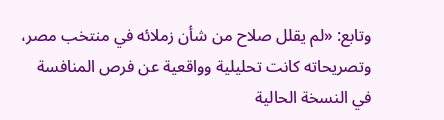وتابع: «لم يقلل صلاح من شأن زملائه في منتخب مصر، وتصريحاته كانت تحليلية وواقعية عن فرص المنافسة في النسخة الحالية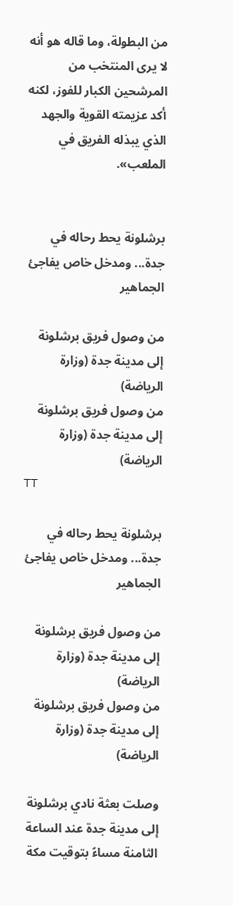من البطولة، وما قاله هو أنه لا يرى المنتخب من المرشحين الكبار للفوز، لكنه أكد عزيمته القوية والجهد الذي يبذله الفريق في الملعب».


برشلونة يحط رحاله في جدة... ومدخل خاص يفاجئ الجماهير

من وصول فريق برشلونة إلى مدينة جدة (وزارة الرياضة)
من وصول فريق برشلونة إلى مدينة جدة (وزارة الرياضة)
TT

برشلونة يحط رحاله في جدة... ومدخل خاص يفاجئ الجماهير

من وصول فريق برشلونة إلى مدينة جدة (وزارة الرياضة)
من وصول فريق برشلونة إلى مدينة جدة (وزارة الرياضة)

وصلت بعثة نادي برشلونة إلى مدينة جدة عند الساعة الثامنة مساءً بتوقيت مكة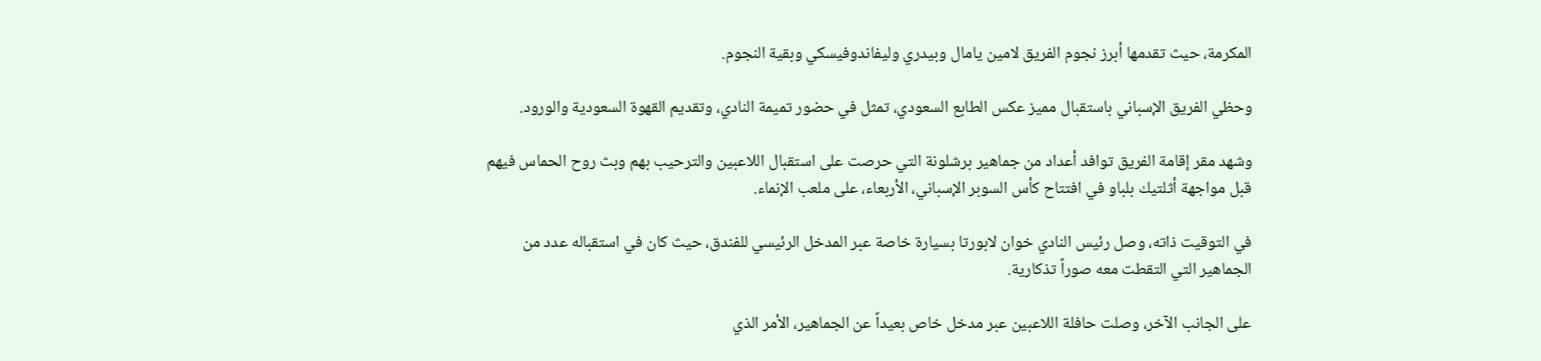المكرمة، حيث تقدمها أبرز نجوم الفريق لامين يامال وبيدري وليفاندوفيسكي وبقية النجوم.

وحظي الفريق الإسباني باستقبال مميز عكس الطابع السعودي، تمثل في حضور تميمة النادي، وتقديم القهوة السعودية والورود.

وشهد مقر إقامة الفريق توافد أعداد من جماهير برشلونة التي حرصت على استقبال اللاعبين والترحيب بهم وبث روح الحماس فيهم قبل مواجهة أثلتيك بلباو في افتتاح كأس السوبر الإسباني، الأربعاء، على ملعب الإنماء.

في التوقيت ذاته، وصل رئيس النادي خوان لابورتا بسيارة خاصة عبر المدخل الرئيسي للفندق، حيث كان في استقباله عدد من الجماهير التي التقطت معه صوراً تذكارية.

على الجانب الآخر، وصلت حافلة اللاعبين عبر مدخل خاص بعيداً عن الجماهير، الأمر الذي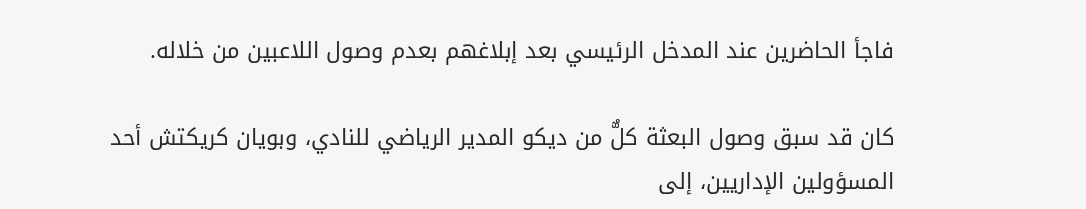فاجأ الحاضرين عند المدخل الرئيسي بعد إبلاغهم بعدم وصول اللاعبين من خلاله.

كان قد سبق وصول البعثة كلٌّ من ديكو المدير الرياضي للنادي، وبويان كريكتش أحد المسؤولين الإداريين، إلى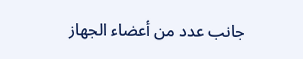جانب عدد من أعضاء الجهاز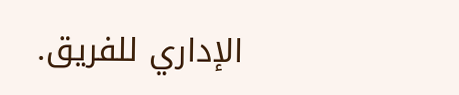الإداري للفريق.